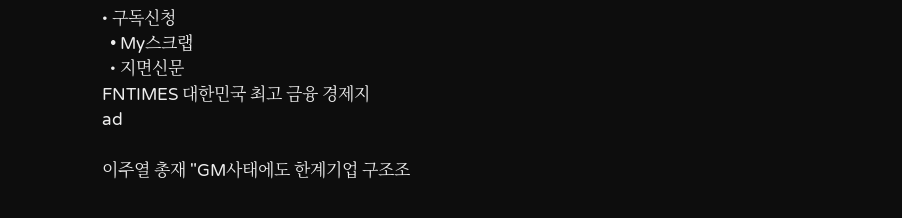• 구독신청
  • My스크랩
  • 지면신문
FNTIMES 대한민국 최고 금융 경제지
ad

이주열 총재 "GM사태에도 한계기업 구조조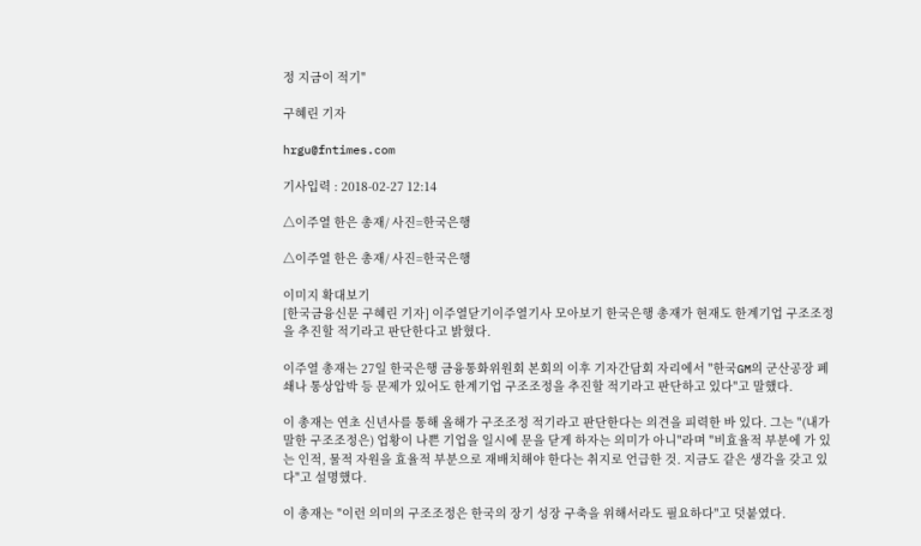정 지금이 적기"

구혜린 기자

hrgu@fntimes.com

기사입력 : 2018-02-27 12:14

△이주열 한은 총재/ 사진=한국은행

△이주열 한은 총재/ 사진=한국은행

이미지 확대보기
[한국금융신문 구혜린 기자] 이주열닫기이주열기사 모아보기 한국은행 총재가 현재도 한계기업 구조조정을 추진할 적기라고 판단한다고 밝혔다.

이주열 총재는 27일 한국은행 금융통화위원회 본회의 이후 기자간담회 자리에서 "한국GM의 군산공장 폐쇄나 통상압박 등 문제가 있어도 한계기업 구조조정을 추진할 적기라고 판단하고 있다"고 말했다.

이 총재는 연초 신년사를 통해 올해가 구조조정 적기라고 판단한다는 의견을 피력한 바 있다. 그는 "(내가 말한 구조조정은) 업황이 나쁜 기업을 일시에 문을 닫게 하자는 의미가 아니"라며 "비효율적 부분에 가 있는 인적, 물적 자원을 효율적 부분으로 재배치해야 한다는 취지로 언급한 것. 지금도 같은 생각을 갖고 있다"고 설명했다.

이 총재는 "이런 의미의 구조조정은 한국의 장기 성장 구축을 위해서라도 필요하다"고 덧붙였다.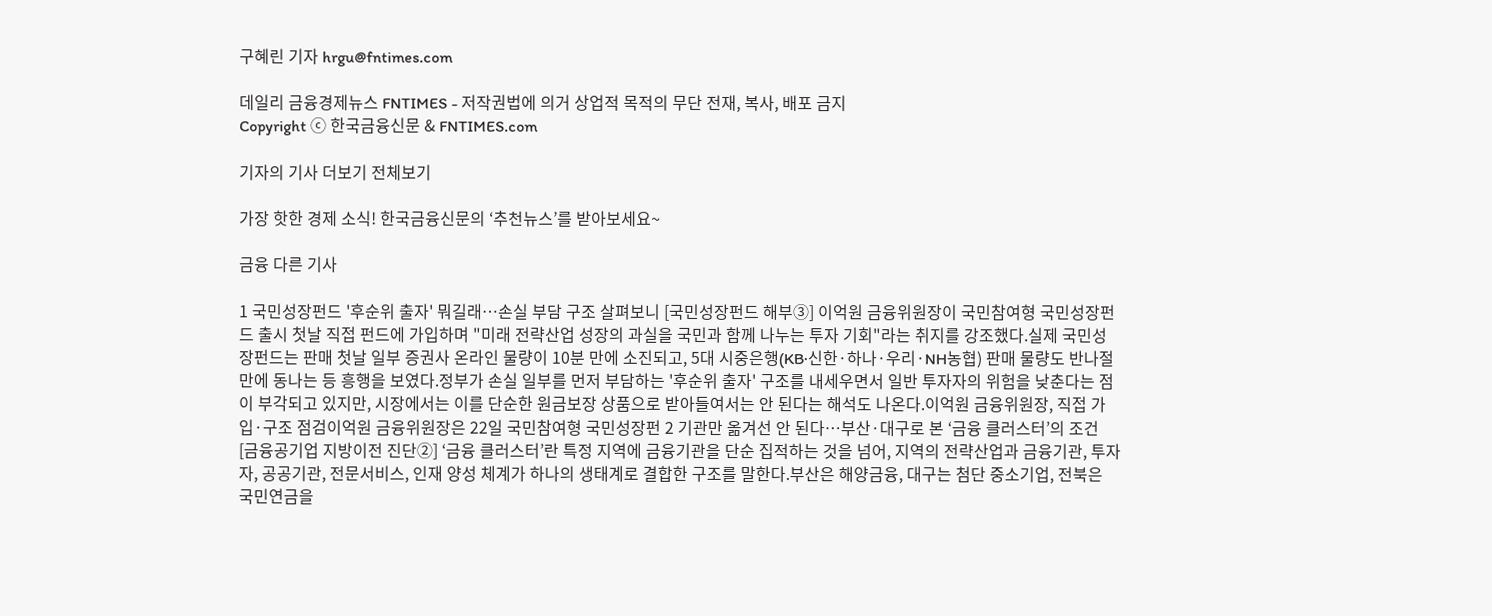구혜린 기자 hrgu@fntimes.com

데일리 금융경제뉴스 FNTIMES - 저작권법에 의거 상업적 목적의 무단 전재, 복사, 배포 금지
Copyright ⓒ 한국금융신문 & FNTIMES.com

기자의 기사 더보기 전체보기

가장 핫한 경제 소식! 한국금융신문의 ‘추천뉴스’를 받아보세요~

금융 다른 기사

1 국민성장펀드 '후순위 출자' 뭐길래…손실 부담 구조 살펴보니 [국민성장펀드 해부③] 이억원 금융위원장이 국민참여형 국민성장펀드 출시 첫날 직접 펀드에 가입하며 "미래 전략산업 성장의 과실을 국민과 함께 나누는 투자 기회"라는 취지를 강조했다.실제 국민성장펀드는 판매 첫날 일부 증권사 온라인 물량이 10분 만에 소진되고, 5대 시중은행(KB·신한·하나·우리·NH농협) 판매 물량도 반나절 만에 동나는 등 흥행을 보였다.정부가 손실 일부를 먼저 부담하는 '후순위 출자' 구조를 내세우면서 일반 투자자의 위험을 낮춘다는 점이 부각되고 있지만, 시장에서는 이를 단순한 원금보장 상품으로 받아들여서는 안 된다는 해석도 나온다.이억원 금융위원장, 직접 가입·구조 점검이억원 금융위원장은 22일 국민참여형 국민성장펀 2 기관만 옮겨선 안 된다…부산·대구로 본 ‘금융 클러스터’의 조건 [금융공기업 지방이전 진단②] ‘금융 클러스터’란 특정 지역에 금융기관을 단순 집적하는 것을 넘어, 지역의 전략산업과 금융기관, 투자자, 공공기관, 전문서비스, 인재 양성 체계가 하나의 생태계로 결합한 구조를 말한다.부산은 해양금융, 대구는 첨단 중소기업, 전북은 국민연금을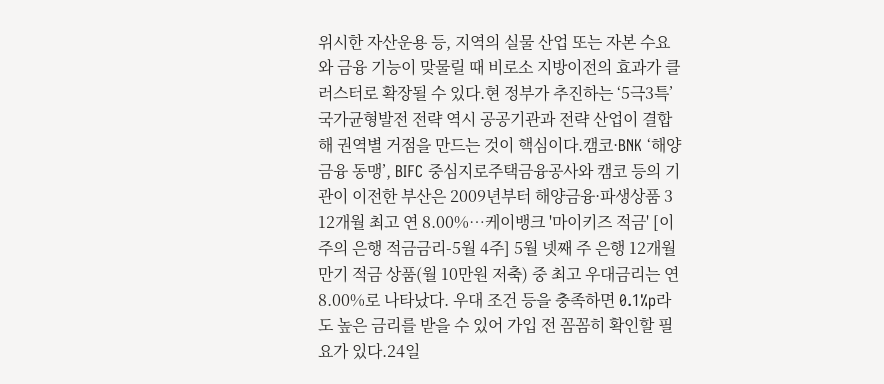위시한 자산운용 등, 지역의 실물 산업 또는 자본 수요와 금융 기능이 맞물릴 때 비로소 지방이전의 효과가 클러스터로 확장될 수 있다.현 정부가 추진하는 ‘5극3특’ 국가균형발전 전략 역시 공공기관과 전략 산업이 결합해 권역별 거점을 만드는 것이 핵심이다.캠코·BNK ‘해양금융 동맹’, BIFC 중심지로주택금융공사와 캠코 등의 기관이 이전한 부산은 2009년부터 해양금융·파생상품 3 12개월 최고 연 8.00%…케이뱅크 '마이키즈 적금' [이주의 은행 적금금리-5월 4주] 5월 넷째 주 은행 12개월 만기 적금 상품(월 10만원 저축) 중 최고 우대금리는 연 8.00%로 나타났다. 우대 조건 등을 충족하면 0.1%p라도 높은 금리를 받을 수 있어 가입 전 꼼꼼히 확인할 필요가 있다.24일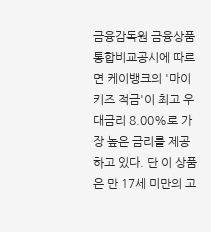금융감독원 금융상품통합비교공시에 따르면 케이뱅크의 '마이키즈 적금'이 최고 우대금리 8.00%로 가장 높은 금리를 제공하고 있다. 단 이 상품은 만 17세 미만의 고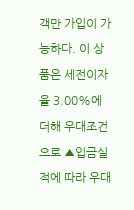객만 가입이 가능하다. 이 상품은 세전이자율 3.00%에 더해 우대조건으로 ▲입금실적에 따라 우대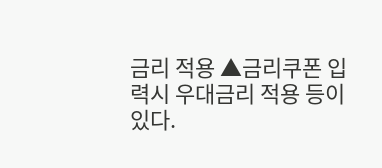금리 적용 ▲금리쿠폰 입력시 우대금리 적용 등이 있다.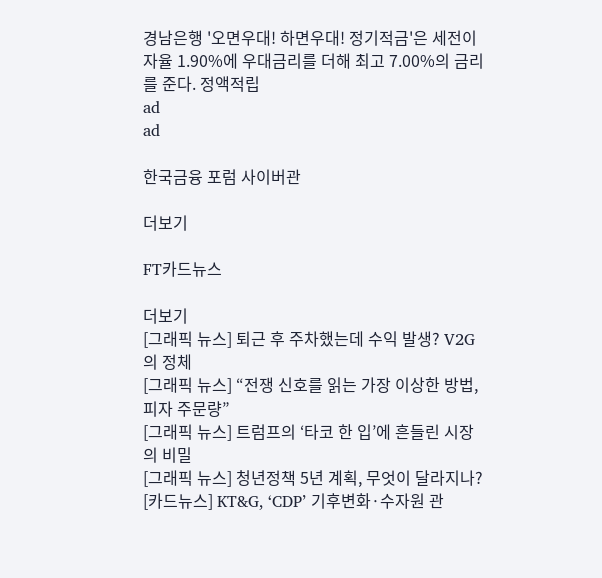경남은행 '오면우대! 하면우대! 정기적금'은 세전이자율 1.90%에 우대금리를 더해 최고 7.00%의 금리를 준다. 정액적립
ad
ad

한국금융 포럼 사이버관

더보기

FT카드뉴스

더보기
[그래픽 뉴스] 퇴근 후 주차했는데 수익 발생? V2G의 정체
[그래픽 뉴스] “전쟁 신호를 읽는 가장 이상한 방법, 피자 주문량”
[그래픽 뉴스] 트럼프의 ‘타코 한 입’에 흔들린 시장의 비밀
[그래픽 뉴스] 청년정책 5년 계획, 무엇이 달라지나?
[카드뉴스] KT&G, ‘CDP’ 기후변화·수자원 관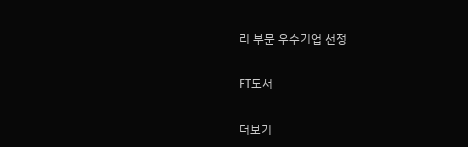리 부문 우수기업 선정

FT도서

더보기